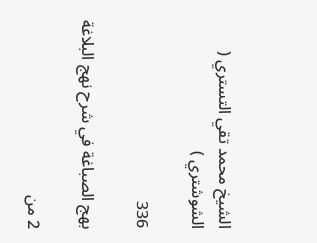الشيخ محمد تقي التستري ( الشوشتري )

336

بهج الصباغة في شرح نهج البلاغة

2 من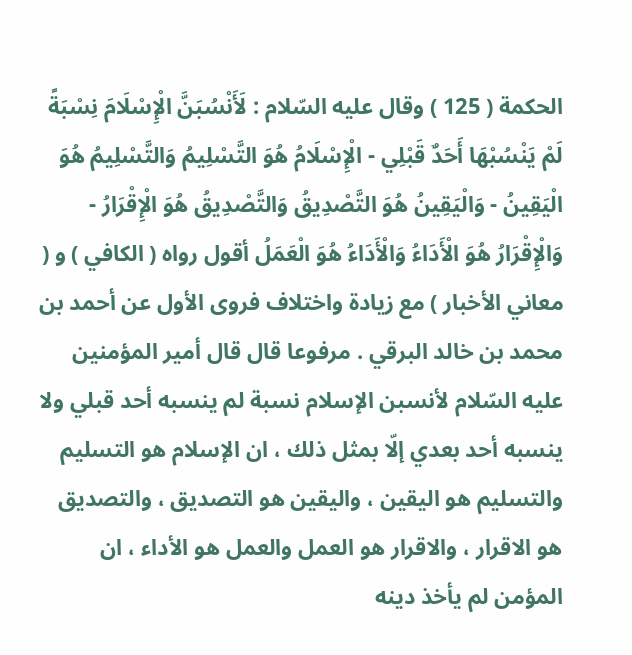الحكمة ( 125 ) وقال عليه السّلام : لَأَنْسُبَنَّ الْإِسْلَامَ نِسْبَةً لَمْ يَنْسُبْهَا أَحَدٌ قَبْلِي - الْإِسْلَامُ هُوَ التَّسْلِيمُ وَالتَّسْلِيمُ هُوَ الْيَقِينُ - وَالْيَقِينُ هُوَ التَّصْدِيقُ وَالتَّصْدِيقُ هُوَ الْإِقْرَارُ - وَالْإِقْرَارُ هُوَ الْأَدَاءُ وَالْأَدَاءُ هُوَ الْعَمَلُ أقول رواه ( الكافي ) و ( معاني الأخبار ) مع زيادة واختلاف فروى الأول عن أحمد بن محمد بن خالد البرقي . مرفوعا قال قال أمير المؤمنين عليه السّلام لأنسبن الإسلام نسبة لم ينسبه أحد قبلي ولا ينسبه أحد بعدي إلّا بمثل ذلك ، ان الإسلام هو التسليم والتسليم هو اليقين ، واليقين هو التصديق ، والتصديق هو الاقرار ، والاقرار هو العمل والعمل هو الأداء ، ان المؤمن لم يأخذ دينه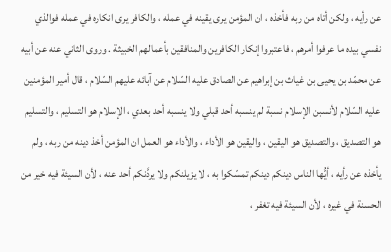عن رأيه ، ولكن أتاه من ربه فأخذه ، ان المؤمن يرى يقينه في عمله ، والكافر يرى انكاره في عمله فوالذي نفسي بيده ما عرفوا أمرهم ، فاعتبروا إنكار الكافرين والمنافقين بأعمالهم الخبيثة . وروى الثاني عنه عن أبيه عن محمّد بن يحيى بن غياث بن إبراهيم عن الصادق عليه السّلام عن آبائه عليهم السّلام ، قال أمير المؤمنين عليه السّلام لأنسبن الإسلام نسبة لم ينسبه أحد قبلي ولا ينسبه أحد بعدي ، الإسلام هو التسليم ، والتسليم هو التصديق ، والتصديق هو اليقين ، واليقين هو الأداء ، والأداء هو العمل ان المؤمن أخذ دينه من ربه ، ولم يأخذه عن رأيه ، أيُّها الناس دينكم دينكم تمسّكوا به ، لا يزيلنكم ولا يردَّنكم أحد عنه ، لأن السيئة فيه خير من الحسنة في غيره ، لأن السيئة فيه تغفر ،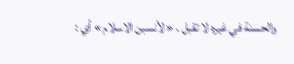والحسنة في غيره لا تقبل . « لأنسبن الاسلام » أي :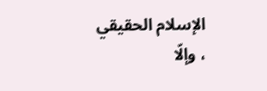الإسلام الحقيقي ، وإلّا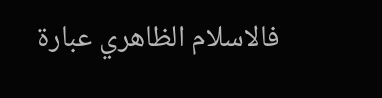فالاسلام الظاهري عبارة